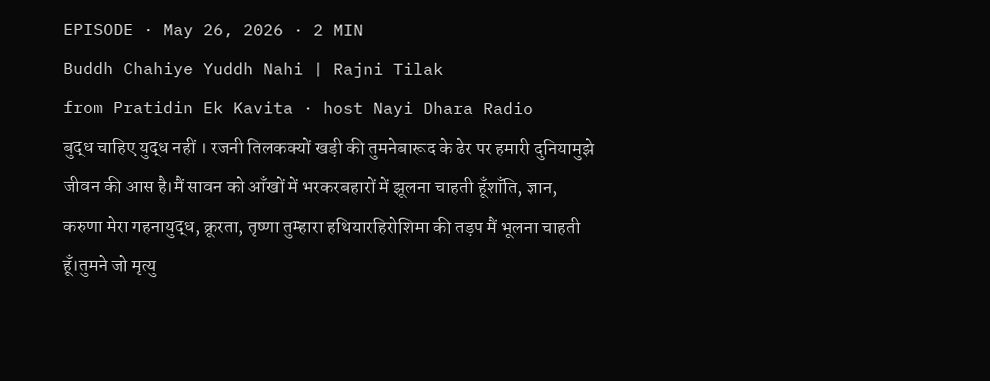EPISODE · May 26, 2026 · 2 MIN
Buddh Chahiye Yuddh Nahi | Rajni Tilak
from Pratidin Ek Kavita · host Nayi Dhara Radio
बुद्ध चाहिए युद्ध नहीं । रजनी तिलकक्यों खड़ी की तुमनेबारूद के ढेर पर हमारी दुनियामुझे जीवन की आस है।मैं सावन को आँखों में भरकरबहारों में झूलना चाहती हूँशाँति, ज्ञान, करुणा मेरा गहनायुद्ध, क्रूरता, तृष्णा तुम्हारा हथियारहिरोशिमा की तड़प मैं भूलना चाहती हूँ।तुमने जो मृत्यु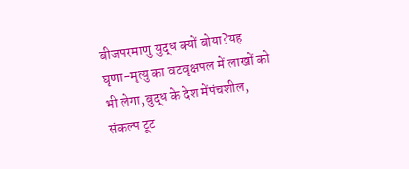बीजपरमाणु युद्ध क्यों बोया?यह घृणा-मृत्यु का वटवृक्षपल में लाखों को भी लेगा,बुद्ध के देश मेंपंचशील, संकल्प टूट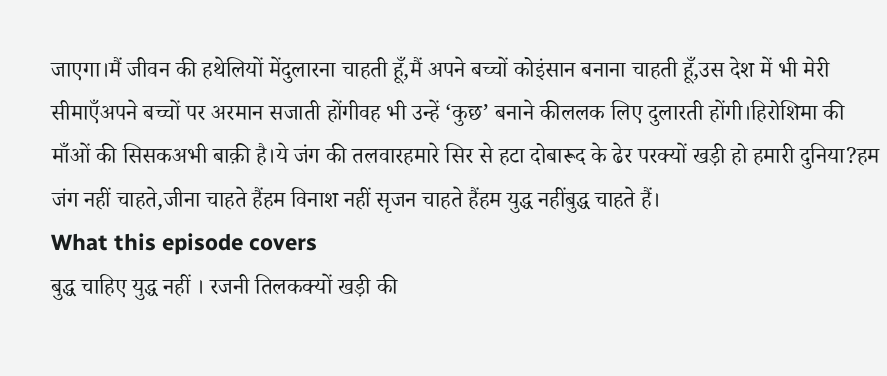जाएगा।मैं जीवन की हथेलियों मेंदुलारना चाहती हूँ,मैं अपने बच्चों कोइंसान बनाना चाहती हूँ,उस देश में भी मेरी सीमाएँअपने बच्चों पर अरमान सजाती होंगीवह भी उन्हें ‘कुछ’ बनाने कीललक लिए दुलारती होंगी।हिरोशिमा की माँओं की सिसकअभी बाक़ी है।ये जंग की तलवारहमारे सिर से हटा दोबारूद के ढेर परक्यों खड़ी हो हमारी दुनिया?हम जंग नहीं चाहते,जीना चाहते हैंहम विनाश नहीं सृजन चाहते हैंहम युद्ध नहींबुद्ध चाहते हैं।
What this episode covers
बुद्ध चाहिए युद्ध नहीं । रजनी तिलकक्यों खड़ी की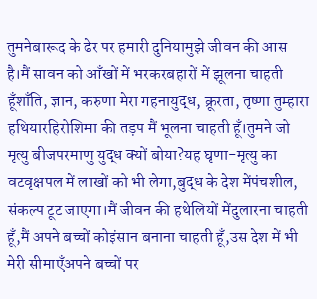तुमनेबारूद के ढेर पर हमारी दुनियामुझे जीवन की आस है।मैं सावन को आँखों में भरकरबहारों में झूलना चाहती हूँशाँति, ज्ञान, करुणा मेरा गहनायुद्ध, क्रूरता, तृष्णा तुम्हारा हथियारहिरोशिमा की तड़प मैं भूलना चाहती हूँ।तुमने जो मृत्यु बीजपरमाणु युद्ध क्यों बोया?यह घृणा-मृत्यु का वटवृक्षपल में लाखों को भी लेगा,बुद्ध के देश मेंपंचशील, संकल्प टूट जाएगा।मैं जीवन की हथेलियों मेंदुलारना चाहती हूँ,मैं अपने बच्चों कोइंसान बनाना चाहती हूँ,उस देश में भी मेरी सीमाएँअपने बच्चों पर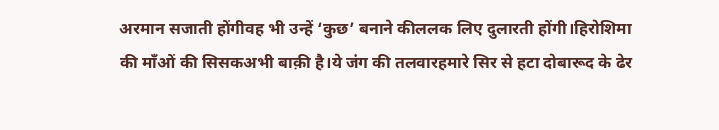अरमान सजाती होंगीवह भी उन्हें ‘कुछ’ बनाने कीललक लिए दुलारती होंगी।हिरोशिमा की माँओं की सिसकअभी बाक़ी है।ये जंग की तलवारहमारे सिर से हटा दोबारूद के ढेर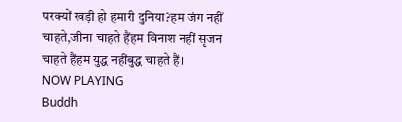परक्यों खड़ी हो हमारी दुनिया?हम जंग नहीं चाहते,जीना चाहते हैंहम विनाश नहीं सृजन चाहते हैंहम युद्ध नहींबुद्ध चाहते हैं।
NOW PLAYING
Buddh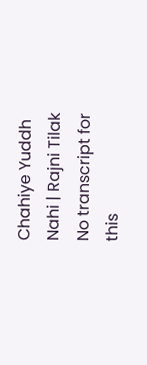Chahiye Yuddh Nahi | Rajni Tilak
No transcript for this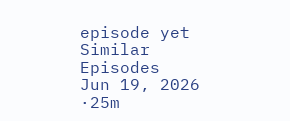episode yet
Similar Episodes
Jun 19, 2026 ·25m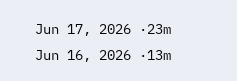Jun 17, 2026 ·23m
Jun 16, 2026 ·13m